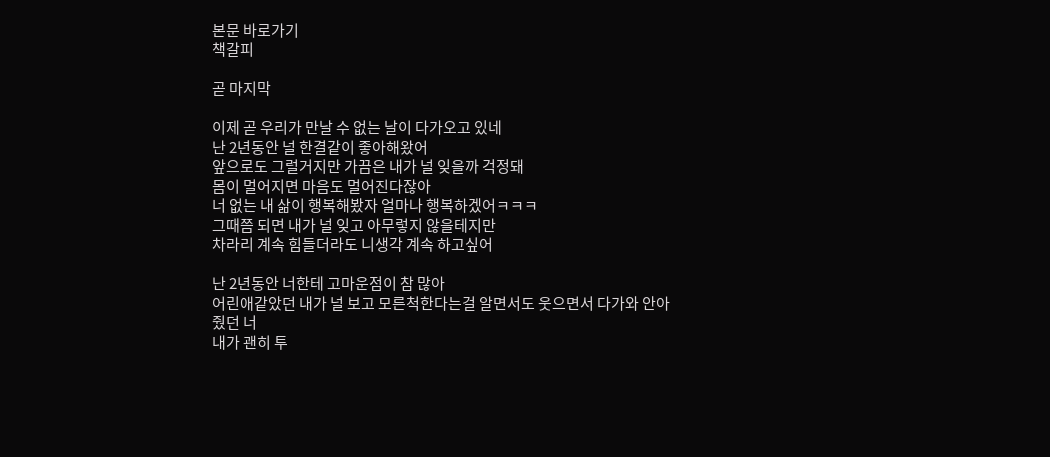본문 바로가기
책갈피

곧 마지막

이제 곧 우리가 만날 수 없는 날이 다가오고 있네
난 2년동안 널 한결같이 좋아해왔어
앞으로도 그럴거지만 가끔은 내가 널 잊을까 걱정돼
몸이 멀어지면 마음도 멀어진다잖아
너 없는 내 삶이 행복해봤자 얼마나 행복하겠어ㅋㅋㅋ
그때쯤 되면 내가 널 잊고 아무렇지 않을테지만
차라리 계속 힘들더라도 니생각 계속 하고싶어

난 2년동안 너한테 고마운점이 참 많아
어린애같았던 내가 널 보고 모른척한다는걸 알면서도 웃으면서 다가와 안아줬던 너
내가 괜히 투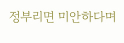정부리면 미안하다며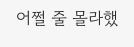어쩔 줄 몰라했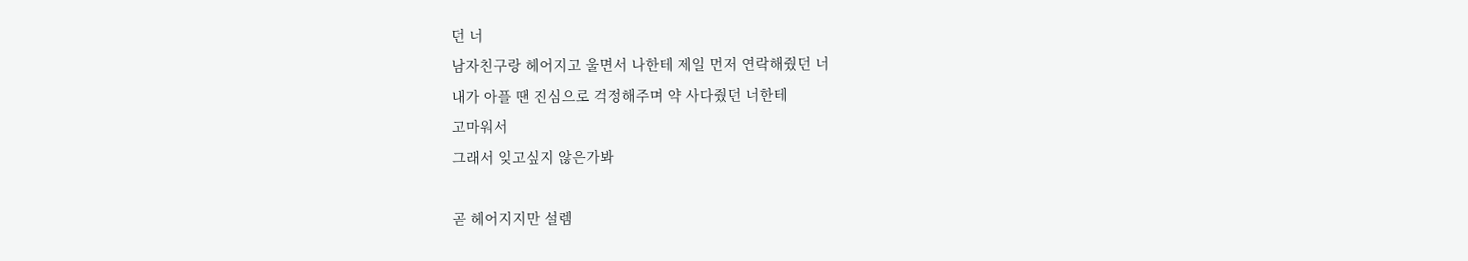던 너
남자친구랑 헤어지고 울면서 나한테 제일 먼저 연락해줬던 너
내가 아플 땐 진심으로 걱정해주며 약 사다줬던 너한테
고마워서
그래서 잊고싶지 않은가봐

곧 헤어지지만 설렘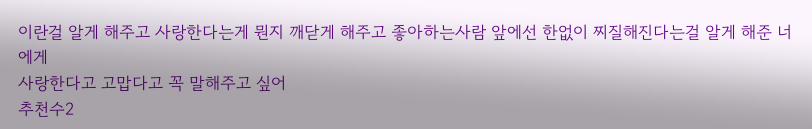이란걸 알게 해주고 사랑한다는게 뭔지 깨닫게 해주고 좋아하는사람 앞에선 한없이 찌질해진다는걸 알게 해준 너에게
사랑한다고 고맙다고 꼭 말해주고 싶어
추천수2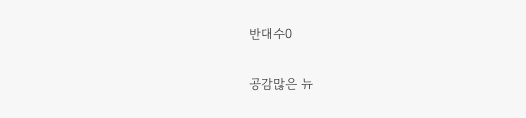반대수0

공감많은 뉴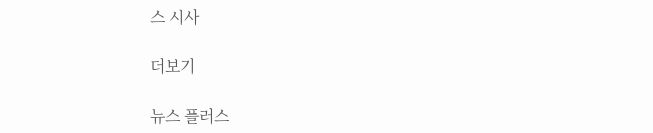스 시사

더보기

뉴스 플러스